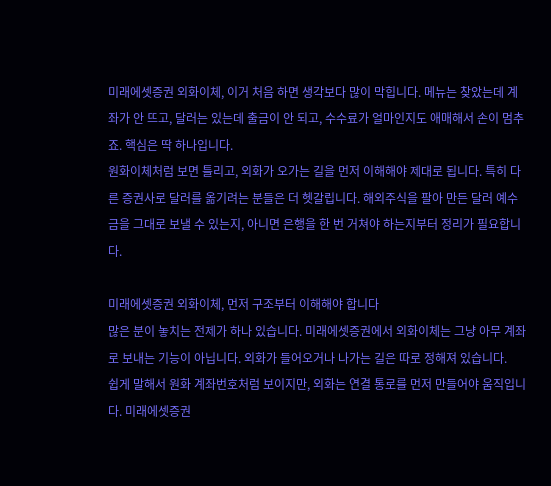미래에셋증권 외화이체, 이거 처음 하면 생각보다 많이 막힙니다. 메뉴는 찾았는데 계좌가 안 뜨고, 달러는 있는데 출금이 안 되고, 수수료가 얼마인지도 애매해서 손이 멈추죠. 핵심은 딱 하나입니다.
원화이체처럼 보면 틀리고, 외화가 오가는 길을 먼저 이해해야 제대로 됩니다. 특히 다른 증권사로 달러를 옮기려는 분들은 더 헷갈립니다. 해외주식을 팔아 만든 달러 예수금을 그대로 보낼 수 있는지, 아니면 은행을 한 번 거쳐야 하는지부터 정리가 필요합니다.

미래에셋증권 외화이체, 먼저 구조부터 이해해야 합니다
많은 분이 놓치는 전제가 하나 있습니다. 미래에셋증권에서 외화이체는 그냥 아무 계좌로 보내는 기능이 아닙니다. 외화가 들어오거나 나가는 길은 따로 정해져 있습니다.
쉽게 말해서 원화 계좌번호처럼 보이지만, 외화는 연결 통로를 먼저 만들어야 움직입니다. 미래에셋증권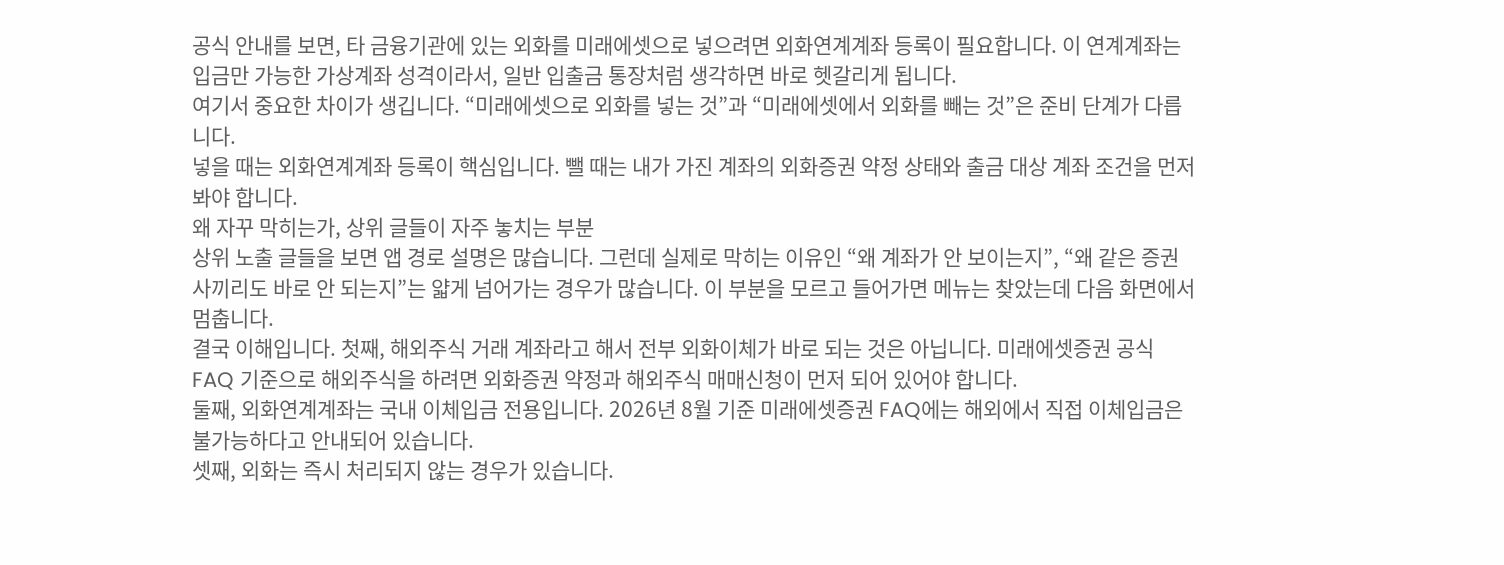공식 안내를 보면, 타 금융기관에 있는 외화를 미래에셋으로 넣으려면 외화연계계좌 등록이 필요합니다. 이 연계계좌는 입금만 가능한 가상계좌 성격이라서, 일반 입출금 통장처럼 생각하면 바로 헷갈리게 됩니다.
여기서 중요한 차이가 생깁니다. “미래에셋으로 외화를 넣는 것”과 “미래에셋에서 외화를 빼는 것”은 준비 단계가 다릅니다.
넣을 때는 외화연계계좌 등록이 핵심입니다. 뺄 때는 내가 가진 계좌의 외화증권 약정 상태와 출금 대상 계좌 조건을 먼저 봐야 합니다.
왜 자꾸 막히는가, 상위 글들이 자주 놓치는 부분
상위 노출 글들을 보면 앱 경로 설명은 많습니다. 그런데 실제로 막히는 이유인 “왜 계좌가 안 보이는지”, “왜 같은 증권사끼리도 바로 안 되는지”는 얇게 넘어가는 경우가 많습니다. 이 부분을 모르고 들어가면 메뉴는 찾았는데 다음 화면에서 멈춥니다.
결국 이해입니다. 첫째, 해외주식 거래 계좌라고 해서 전부 외화이체가 바로 되는 것은 아닙니다. 미래에셋증권 공식 FAQ 기준으로 해외주식을 하려면 외화증권 약정과 해외주식 매매신청이 먼저 되어 있어야 합니다.
둘째, 외화연계계좌는 국내 이체입금 전용입니다. 2026년 8월 기준 미래에셋증권 FAQ에는 해외에서 직접 이체입금은 불가능하다고 안내되어 있습니다.
셋째, 외화는 즉시 처리되지 않는 경우가 있습니다.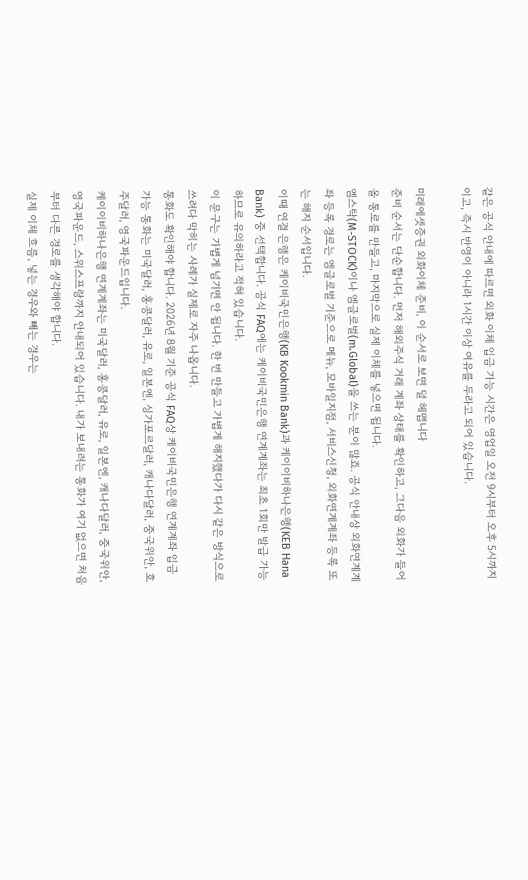같은 공식 안내에 따르면 외화 이체 입금 가능 시간은 영업일 오전 9시부터 오후 5시까지이고, 즉시 반영이 아니라 1시간 이상 여유를 두라고 되어 있습니다.

미래에셋증권 외화이체 준비, 이 순서로 보면 덜 헤맵니다
준비 순서는 단순합니다. 먼저 해외주식 거래 계좌 상태를 확인하고, 그다음 외화가 들어올 통로를 만들고, 마지막으로 실제 이체를 넣으면 됩니다.
엠스탁(M-STOCK)이나 엠글로벌(m.Global)을 쓰는 분이 많죠. 공식 안내상 외화연계계좌 등록 경로는 엠글로벌 기준으로 메뉴, 모바일지점, 서비스신청, 외화연계계좌 등록 또는 해지 순서입니다.
이때 연결 은행은 케이비국민은행(KB Kookmin Bank)과 케이이비하나은행(KEB Hana Bank) 중 선택합니다. 공식 FAQ에는 케이비국민은행 연계계좌는 최초 1회만 발급 가능하므로 유의하라고 적혀 있습니다.
이 문구는 가볍게 넘기면 안 됩니다. 한 번 만들고 가볍게 해지했다가 다시 같은 방식으로 쓰려다 막히는 사례가 실제로 자주 나옵니다.
통화도 확인해야 합니다. 2026년 8월 기준 공식 FAQ상 케이비국민은행 연계계좌 입금 가능 통화는 미국달러, 홍콩달러, 유로, 일본엔, 싱가포르달러, 캐나다달러, 중국위안, 호주달러, 영국파운드입니다.
케이이비하나은행 연계계좌는 미국달러, 홍콩달러, 유로, 일본엔, 캐나다달러, 중국위안, 영국파운드, 스위스프랑까지 안내되어 있습니다. 내가 보내려는 통화가 여기 없으면 처음부터 다른 경로를 생각해야 합니다.
실제 이체 흐름, 넣는 경우와 빼는 경우는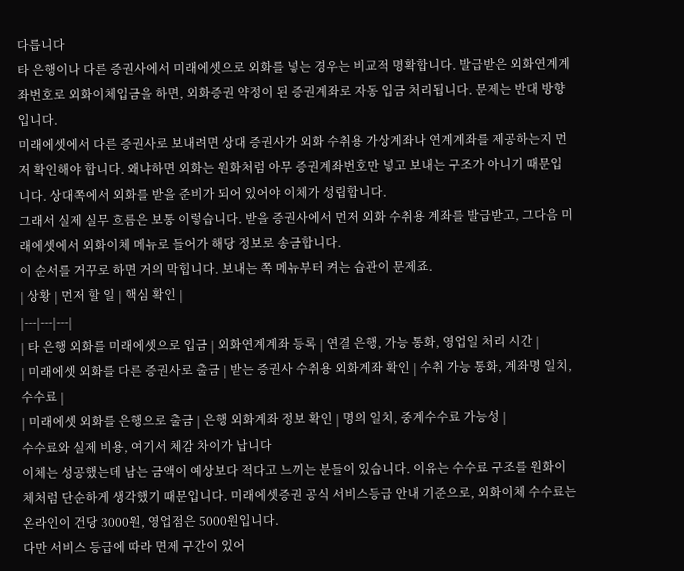다릅니다
타 은행이나 다른 증권사에서 미래에셋으로 외화를 넣는 경우는 비교적 명확합니다. 발급받은 외화연계계좌번호로 외화이체입금을 하면, 외화증권 약정이 된 증권계좌로 자동 입금 처리됩니다. 문제는 반대 방향입니다.
미래에셋에서 다른 증권사로 보내려면 상대 증권사가 외화 수취용 가상계좌나 연계계좌를 제공하는지 먼저 확인해야 합니다. 왜냐하면 외화는 원화처럼 아무 증권계좌번호만 넣고 보내는 구조가 아니기 때문입니다. 상대쪽에서 외화를 받을 준비가 되어 있어야 이체가 성립합니다.
그래서 실제 실무 흐름은 보통 이렇습니다. 받을 증권사에서 먼저 외화 수취용 계좌를 발급받고, 그다음 미래에셋에서 외화이체 메뉴로 들어가 해당 정보로 송금합니다.
이 순서를 거꾸로 하면 거의 막힙니다. 보내는 쪽 메뉴부터 켜는 습관이 문제죠.
| 상황 | 먼저 할 일 | 핵심 확인 |
|---|---|---|
| 타 은행 외화를 미래에셋으로 입금 | 외화연계계좌 등록 | 연결 은행, 가능 통화, 영업일 처리 시간 |
| 미래에셋 외화를 다른 증권사로 출금 | 받는 증권사 수취용 외화계좌 확인 | 수취 가능 통화, 계좌명 일치, 수수료 |
| 미래에셋 외화를 은행으로 출금 | 은행 외화계좌 정보 확인 | 명의 일치, 중계수수료 가능성 |
수수료와 실제 비용, 여기서 체감 차이가 납니다
이체는 성공했는데 남는 금액이 예상보다 적다고 느끼는 분들이 있습니다. 이유는 수수료 구조를 원화이체처럼 단순하게 생각했기 때문입니다. 미래에셋증권 공식 서비스등급 안내 기준으로, 외화이체 수수료는 온라인이 건당 3000원, 영업점은 5000원입니다.
다만 서비스 등급에 따라 면제 구간이 있어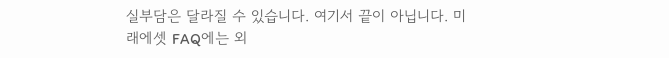실부담은 달라질 수 있습니다. 여기서 끝이 아닙니다. 미래에셋 FAQ에는 외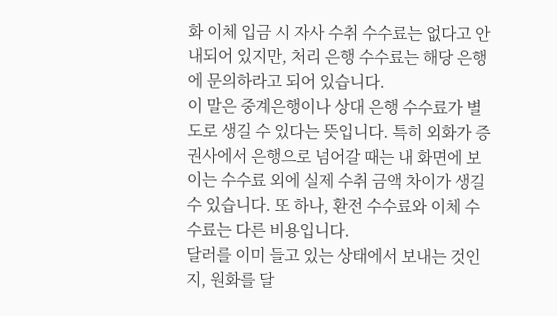화 이체 입금 시 자사 수취 수수료는 없다고 안내되어 있지만, 처리 은행 수수료는 해당 은행에 문의하라고 되어 있습니다.
이 말은 중계은행이나 상대 은행 수수료가 별도로 생길 수 있다는 뜻입니다. 특히 외화가 증권사에서 은행으로 넘어갈 때는 내 화면에 보이는 수수료 외에 실제 수취 금액 차이가 생길 수 있습니다. 또 하나, 환전 수수료와 이체 수수료는 다른 비용입니다.
달러를 이미 들고 있는 상태에서 보내는 것인지, 원화를 달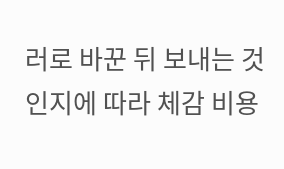러로 바꾼 뒤 보내는 것인지에 따라 체감 비용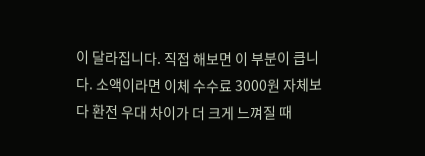이 달라집니다. 직접 해보면 이 부분이 큽니다. 소액이라면 이체 수수료 3000원 자체보다 환전 우대 차이가 더 크게 느껴질 때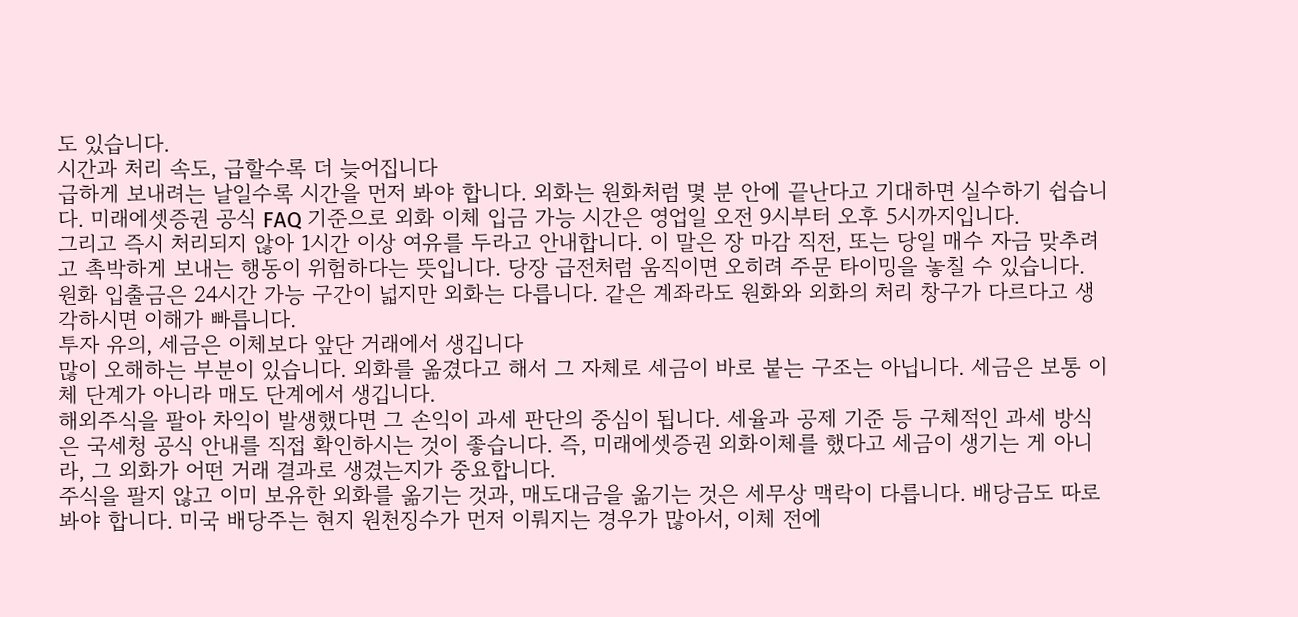도 있습니다.
시간과 처리 속도, 급할수록 더 늦어집니다
급하게 보내려는 날일수록 시간을 먼저 봐야 합니다. 외화는 원화처럼 몇 분 안에 끝난다고 기대하면 실수하기 쉽습니다. 미래에셋증권 공식 FAQ 기준으로 외화 이체 입금 가능 시간은 영업일 오전 9시부터 오후 5시까지입니다.
그리고 즉시 처리되지 않아 1시간 이상 여유를 두라고 안내합니다. 이 말은 장 마감 직전, 또는 당일 매수 자금 맞추려고 촉박하게 보내는 행동이 위험하다는 뜻입니다. 당장 급전처럼 움직이면 오히려 주문 타이밍을 놓칠 수 있습니다.
원화 입출금은 24시간 가능 구간이 넓지만 외화는 다릅니다. 같은 계좌라도 원화와 외화의 처리 창구가 다르다고 생각하시면 이해가 빠릅니다.
투자 유의, 세금은 이체보다 앞단 거래에서 생깁니다
많이 오해하는 부분이 있습니다. 외화를 옮겼다고 해서 그 자체로 세금이 바로 붙는 구조는 아닙니다. 세금은 보통 이체 단계가 아니라 매도 단계에서 생깁니다.
해외주식을 팔아 차익이 발생했다면 그 손익이 과세 판단의 중심이 됩니다. 세율과 공제 기준 등 구체적인 과세 방식은 국세청 공식 안내를 직접 확인하시는 것이 좋습니다. 즉, 미래에셋증권 외화이체를 했다고 세금이 생기는 게 아니라, 그 외화가 어떤 거래 결과로 생겼는지가 중요합니다.
주식을 팔지 않고 이미 보유한 외화를 옮기는 것과, 매도대금을 옮기는 것은 세무상 맥락이 다릅니다. 배당금도 따로 봐야 합니다. 미국 배당주는 현지 원천징수가 먼저 이뤄지는 경우가 많아서, 이체 전에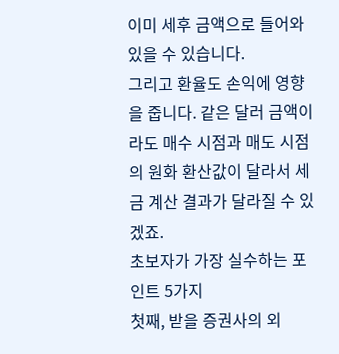이미 세후 금액으로 들어와 있을 수 있습니다.
그리고 환율도 손익에 영향을 줍니다. 같은 달러 금액이라도 매수 시점과 매도 시점의 원화 환산값이 달라서 세금 계산 결과가 달라질 수 있겠죠.
초보자가 가장 실수하는 포인트 5가지
첫째, 받을 증권사의 외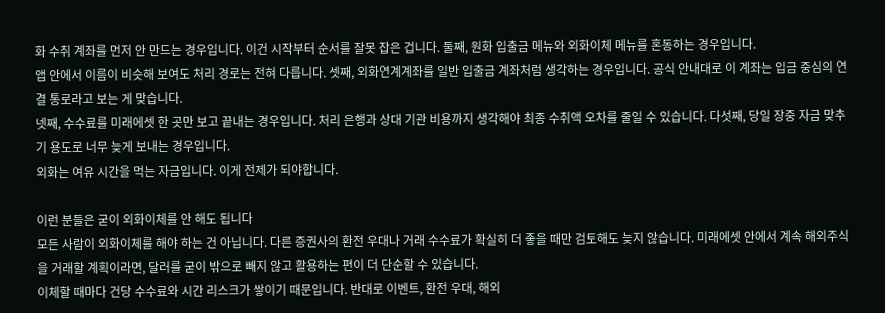화 수취 계좌를 먼저 안 만드는 경우입니다. 이건 시작부터 순서를 잘못 잡은 겁니다. 둘째, 원화 입출금 메뉴와 외화이체 메뉴를 혼동하는 경우입니다.
앱 안에서 이름이 비슷해 보여도 처리 경로는 전혀 다릅니다. 셋째, 외화연계계좌를 일반 입출금 계좌처럼 생각하는 경우입니다. 공식 안내대로 이 계좌는 입금 중심의 연결 통로라고 보는 게 맞습니다.
넷째, 수수료를 미래에셋 한 곳만 보고 끝내는 경우입니다. 처리 은행과 상대 기관 비용까지 생각해야 최종 수취액 오차를 줄일 수 있습니다. 다섯째, 당일 장중 자금 맞추기 용도로 너무 늦게 보내는 경우입니다.
외화는 여유 시간을 먹는 자금입니다. 이게 전제가 되야합니다.

이런 분들은 굳이 외화이체를 안 해도 됩니다
모든 사람이 외화이체를 해야 하는 건 아닙니다. 다른 증권사의 환전 우대나 거래 수수료가 확실히 더 좋을 때만 검토해도 늦지 않습니다. 미래에셋 안에서 계속 해외주식을 거래할 계획이라면, 달러를 굳이 밖으로 빼지 않고 활용하는 편이 더 단순할 수 있습니다.
이체할 때마다 건당 수수료와 시간 리스크가 쌓이기 때문입니다. 반대로 이벤트, 환전 우대, 해외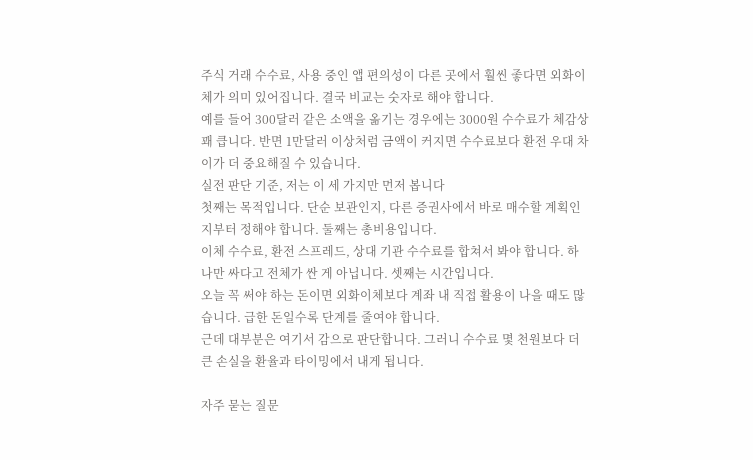주식 거래 수수료, 사용 중인 앱 편의성이 다른 곳에서 훨씬 좋다면 외화이체가 의미 있어집니다. 결국 비교는 숫자로 해야 합니다.
예를 들어 300달러 같은 소액을 옮기는 경우에는 3000원 수수료가 체감상 꽤 큽니다. 반면 1만달러 이상처럼 금액이 커지면 수수료보다 환전 우대 차이가 더 중요해질 수 있습니다.
실전 판단 기준, 저는 이 세 가지만 먼저 봅니다
첫째는 목적입니다. 단순 보관인지, 다른 증권사에서 바로 매수할 계획인지부터 정해야 합니다. 둘째는 총비용입니다.
이체 수수료, 환전 스프레드, 상대 기관 수수료를 합쳐서 봐야 합니다. 하나만 싸다고 전체가 싼 게 아닙니다. 셋째는 시간입니다.
오늘 꼭 써야 하는 돈이면 외화이체보다 계좌 내 직접 활용이 나을 때도 많습니다. 급한 돈일수록 단계를 줄여야 합니다.
근데 대부분은 여기서 감으로 판단합니다. 그러니 수수료 몇 천원보다 더 큰 손실을 환율과 타이밍에서 내게 됩니다.

자주 묻는 질문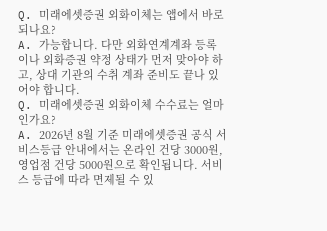Q. 미래에셋증권 외화이체는 앱에서 바로 되나요?
A. 가능합니다. 다만 외화연계계좌 등록이나 외화증권 약정 상태가 먼저 맞아야 하고, 상대 기관의 수취 계좌 준비도 끝나 있어야 합니다.
Q. 미래에셋증권 외화이체 수수료는 얼마인가요?
A. 2026년 8월 기준 미래에셋증권 공식 서비스등급 안내에서는 온라인 건당 3000원, 영업점 건당 5000원으로 확인됩니다. 서비스 등급에 따라 면제될 수 있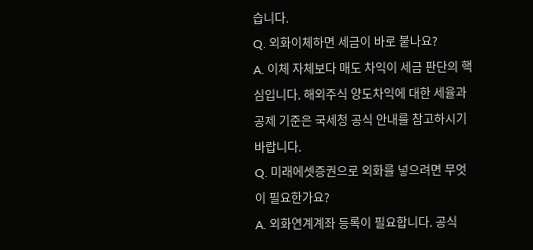습니다.
Q. 외화이체하면 세금이 바로 붙나요?
A. 이체 자체보다 매도 차익이 세금 판단의 핵심입니다. 해외주식 양도차익에 대한 세율과 공제 기준은 국세청 공식 안내를 참고하시기 바랍니다.
Q. 미래에셋증권으로 외화를 넣으려면 무엇이 필요한가요?
A. 외화연계계좌 등록이 필요합니다. 공식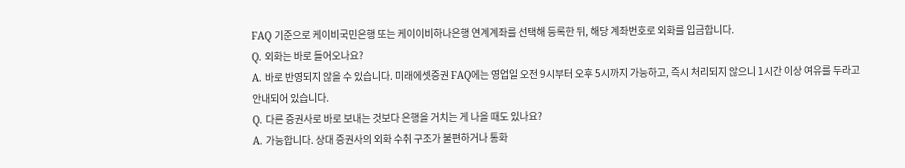FAQ 기준으로 케이비국민은행 또는 케이이비하나은행 연계계좌를 선택해 등록한 뒤, 해당 계좌번호로 외화를 입금합니다.
Q. 외화는 바로 들어오나요?
A. 바로 반영되지 않을 수 있습니다. 미래에셋증권 FAQ에는 영업일 오전 9시부터 오후 5시까지 가능하고, 즉시 처리되지 않으니 1시간 이상 여유를 두라고 안내되어 있습니다.
Q. 다른 증권사로 바로 보내는 것보다 은행을 거치는 게 나을 때도 있나요?
A. 가능합니다. 상대 증권사의 외화 수취 구조가 불편하거나 통화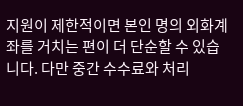지원이 제한적이면 본인 명의 외화계좌를 거치는 편이 더 단순할 수 있습니다. 다만 중간 수수료와 처리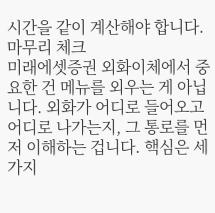시간을 같이 계산해야 합니다.
마무리 체크
미래에셋증권 외화이체에서 중요한 건 메뉴를 외우는 게 아닙니다. 외화가 어디로 들어오고 어디로 나가는지, 그 통로를 먼저 이해하는 겁니다. 핵심은 세 가지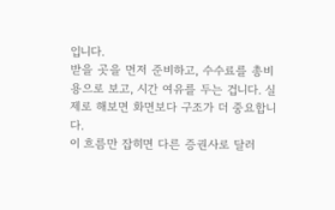입니다.
받을 곳을 먼저 준비하고, 수수료를 총비용으로 보고, 시간 여유를 두는 겁니다. 실제로 해보면 화면보다 구조가 더 중요합니다.
이 흐름만 잡히면 다른 증권사로 달러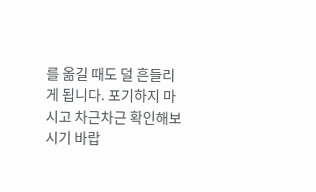를 옮길 때도 덜 흔들리게 됩니다. 포기하지 마시고 차근차근 확인해보시기 바랍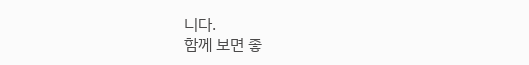니다.
함께 보면 좋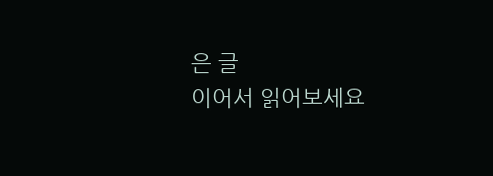은 글
이어서 읽어보세요